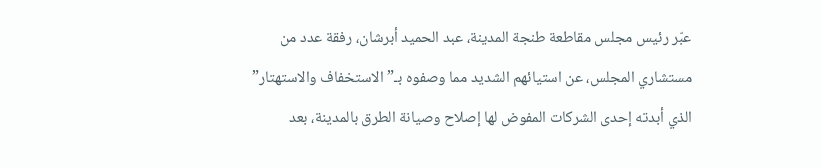عبّر رئيس مجلس مقاطعة طنجة المدينة، عبد الحميد أبرشان، رفقة عدد من مستشاري المجلس، عن استيائهم الشديد مما وصفوه بـ”الاستخفاف والاستهتار” الذي أبدته إحدى الشركات المفوض لها إصلاح وصيانة الطرق بالمدينة، بعد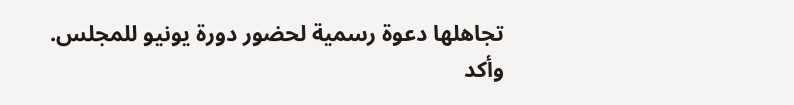تجاهلها دعوة رسمية لحضور دورة يونيو للمجلس.
وأكد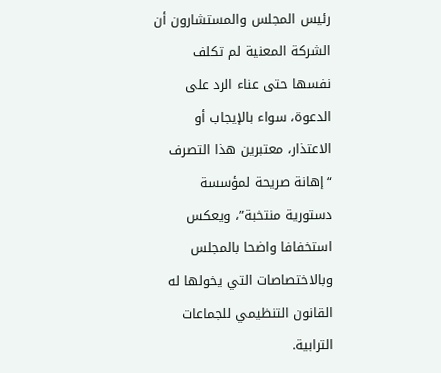رئيس المجلس والمستشارون أن الشركة المعنية لم تكلف نفسها حتى عناء الرد على الدعوة، سواء بالإيجاب أو الاعتذار، معتبرين هذا التصرف “إهانة صريحة لمؤسسة دستورية منتخبة”، ويعكس استخفافا واضحا بالمجلس وبالاختصاصات التي يخولها له القانون التنظيمي للجماعات الترابية.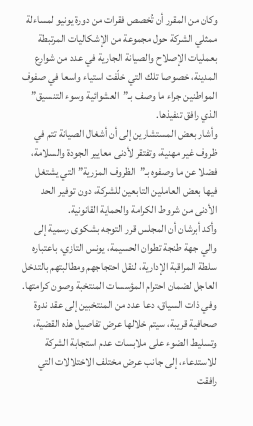وكان من المقرر أن تُخصص فقرات من دورة يونيو لمساءلة ممثلي الشركة حول مجموعة من الإشكاليات المرتبطة بعمليات الإصلاح والصيانة الجارية في عدد من شوارع المدينة، خصوصا تلك التي خلّفت استياء واسعا في صفوف المواطنين جراء ما وصف بـ”العشوائية وسوء التنسيق” الذي رافق تنفيذها.
وأشار بعض المستشارين إلى أن أشغال الصيانة تتم في ظروف غير مهنية، وتفتقر لأدنى معايير الجودة والسلامة، فضلا عن ما وصفوه بـ”الظروف المزرية” التي يشتغل فيها بعض العاملين التابعين للشركة، دون توفير الحد الأدنى من شروط الكرامة والحماية القانونية.
وأكد أبرشان أن المجلس قرر التوجه بشكوى رسمية إلى والي جهة طنجة تطوان الحسيمة، يونس التازي، باعتباره سلطة المراقبة الإدارية، لنقل احتجاجهم ومطالبتهم بالتدخل العاجل لضمان احترام المؤسسات المنتخبة وصون كرامتها.
وفي ذات السياق، دعا عدد من المنتخبين إلى عقد ندوة صحافية قريبة، سيتم خلالها عرض تفاصيل هذه القضية، وتسليط الضوء على ملابسات عدم استجابة الشركة للاستدعاء، إلى جانب عرض مختلف الاختلالات التي رافقت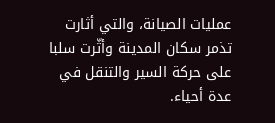عمليات الصيانة، والتي أثارت تذمر سكان المدينة وأثّرت سلبا على حركة السير والتنقل في عدة أحياء.